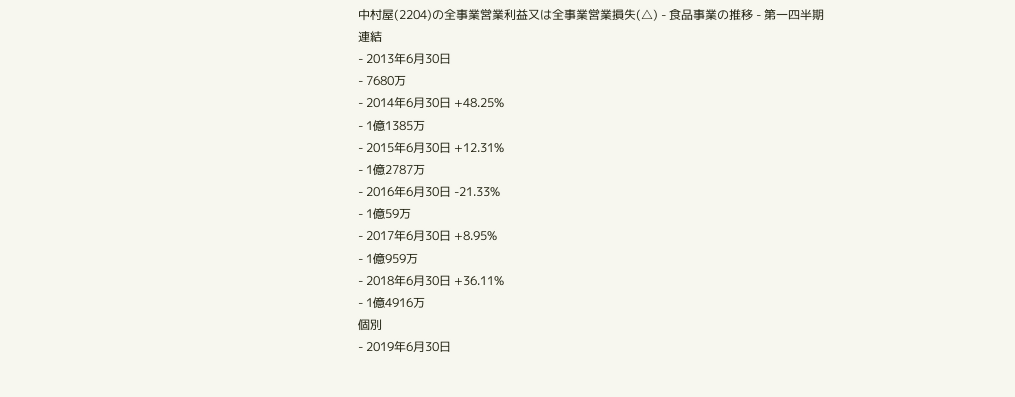中村屋(2204)の全事業営業利益又は全事業営業損失(△) - 食品事業の推移 - 第一四半期
連結
- 2013年6月30日
- 7680万
- 2014年6月30日 +48.25%
- 1億1385万
- 2015年6月30日 +12.31%
- 1億2787万
- 2016年6月30日 -21.33%
- 1億59万
- 2017年6月30日 +8.95%
- 1億959万
- 2018年6月30日 +36.11%
- 1億4916万
個別
- 2019年6月30日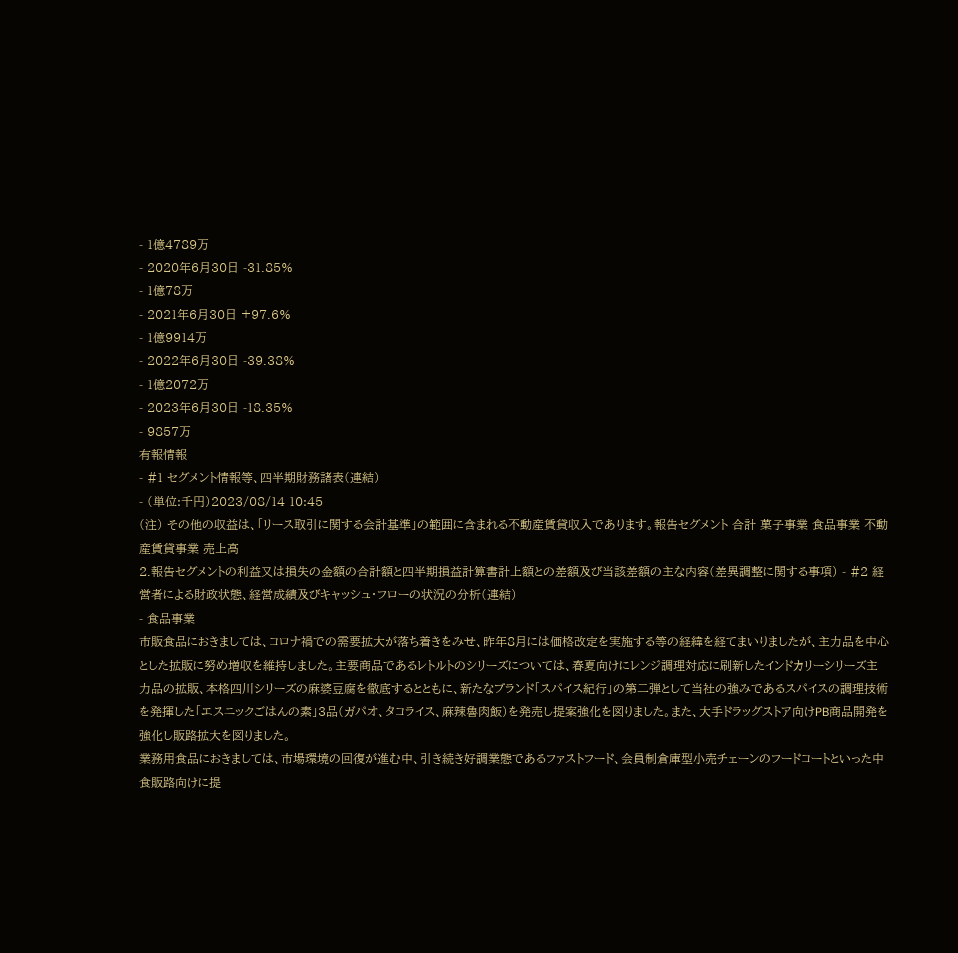- 1億4789万
- 2020年6月30日 -31.85%
- 1億78万
- 2021年6月30日 +97.6%
- 1億9914万
- 2022年6月30日 -39.38%
- 1億2072万
- 2023年6月30日 -18.35%
- 9857万
有報情報
- #1 セグメント情報等、四半期財務諸表(連結)
- (単位:千円)2023/08/14 10:45
(注) その他の収益は、「リース取引に関する会計基準」の範囲に含まれる不動産賃貸収入であります。報告セグメント 合計 菓子事業 食品事業 不動産賃貸事業 売上高
2.報告セグメントの利益又は損失の金額の合計額と四半期損益計算書計上額との差額及び当該差額の主な内容(差異調整に関する事項) - #2 経営者による財政状態、経営成績及びキャッシュ・フローの状況の分析(連結)
- 食品事業
市販食品におきましては、コロナ禍での需要拡大が落ち着きをみせ、昨年8月には価格改定を実施する等の経緯を経てまいりましたが、主力品を中心とした拡販に努め増収を維持しました。主要商品であるレトルトのシリーズについては、春夏向けにレンジ調理対応に刷新したインドカリーシリーズ主力品の拡販、本格四川シリーズの麻婆豆腐を徹底するとともに、新たなブランド「スパイス紀行」の第二弾として当社の強みであるスパイスの調理技術を発揮した「エスニックごはんの素」3品(ガパオ、タコライス、麻辣魯肉飯)を発売し提案強化を図りました。また、大手ドラッグストア向けPB商品開発を強化し販路拡大を図りました。
業務用食品におきましては、市場環境の回復が進む中、引き続き好調業態であるファストフード、会員制倉庫型小売チェーンのフードコートといった中食販路向けに提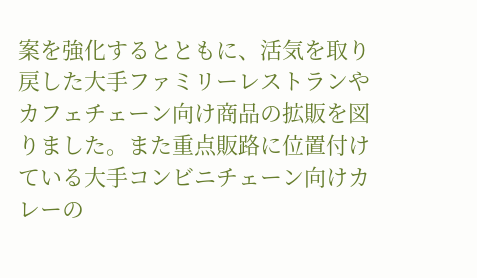案を強化するとともに、活気を取り戻した大手ファミリーレストランやカフェチェーン向け商品の拡販を図りました。また重点販路に位置付けている大手コンビニチェーン向けカレーの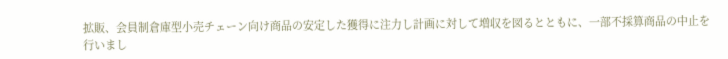拡販、会員制倉庫型小売チェーン向け商品の安定した獲得に注力し計画に対して増収を図るとともに、一部不採算商品の中止を行いまし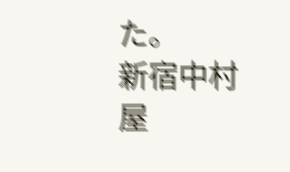た。
新宿中村屋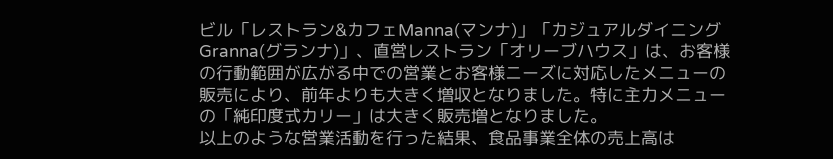ビル「レストラン&カフェManna(マンナ)」「カジュアルダイニングGranna(グランナ)」、直営レストラン「オリーブハウス」は、お客様の行動範囲が広がる中での営業とお客様ニーズに対応したメニューの販売により、前年よりも大きく増収となりました。特に主力メニューの「純印度式カリー」は大きく販売増となりました。
以上のような営業活動を行った結果、食品事業全体の売上高は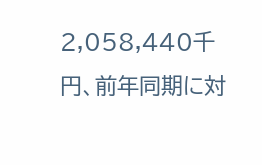2,058,440千円、前年同期に対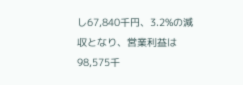し67,840千円、3.2%の減収となり、営業利益は98,575千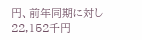円、前年同期に対し22,152千円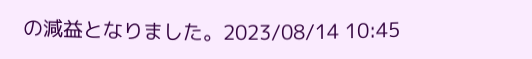の減益となりました。2023/08/14 10:45